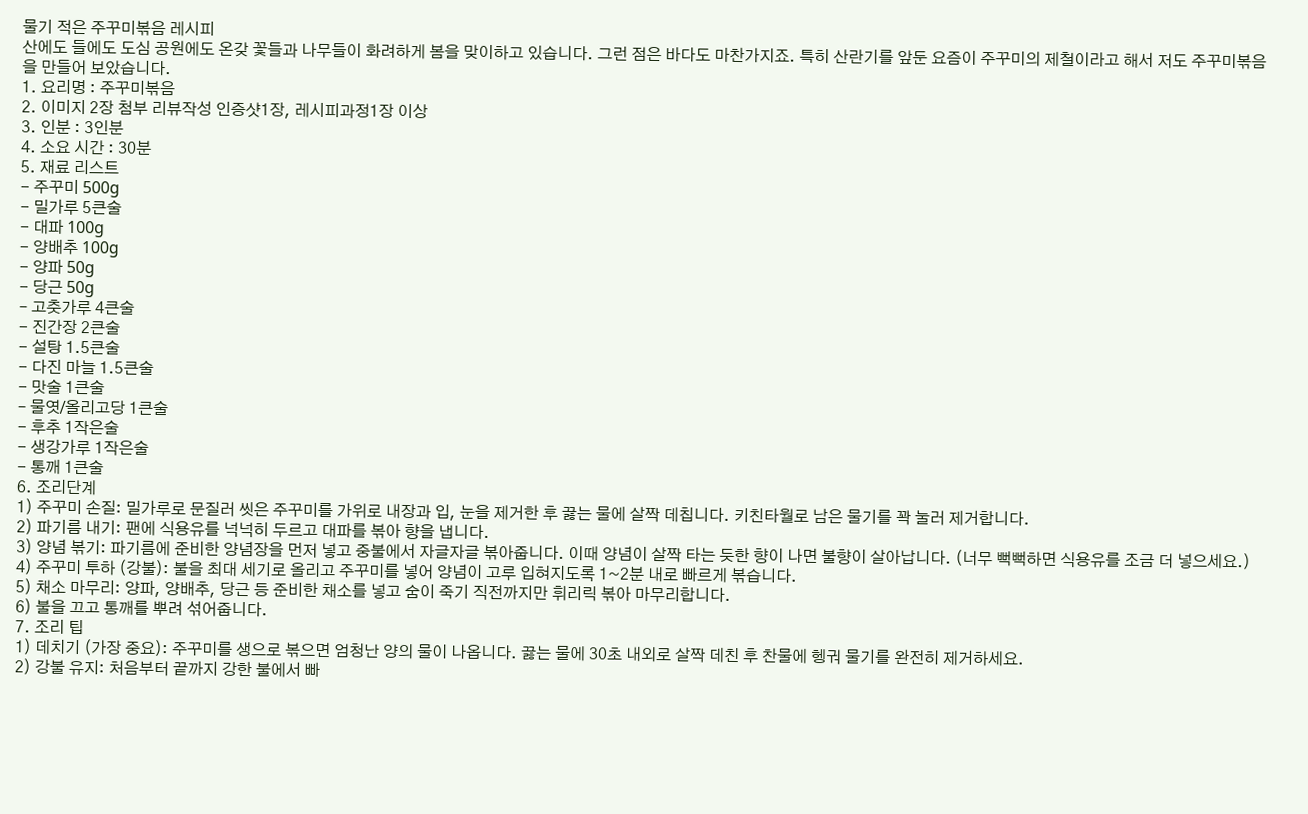물기 적은 주꾸미볶음 레시피
산에도 들에도 도심 공원에도 온갖 꽃들과 나무들이 화려하게 봄을 맞이하고 있습니다. 그런 점은 바다도 마찬가지죠. 특히 산란기를 앞둔 요즘이 주꾸미의 제철이라고 해서 저도 주꾸미볶음을 만들어 보았습니다.
1. 요리명 : 주꾸미볶음
2. 이미지 2장 첨부 리뷰작성 인증샷1장, 레시피과정1장 이상
3. 인분 : 3인분
4. 소요 시간 : 30분
5. 재료 리스트
- 주꾸미 500g
- 밀가루 5큰술
- 대파 100g
- 양배추 100g
- 양파 50g
- 당근 50g
– 고춧가루 4큰술
- 진간장 2큰술
- 설탕 1.5큰술
- 다진 마늘 1.5큰술
- 맛술 1큰술
– 물엿/올리고당 1큰술
- 후추 1작은술
- 생강가루 1작은술
- 통깨 1큰술
6. 조리단계
1) 주꾸미 손질: 밀가루로 문질러 씻은 주꾸미를 가위로 내장과 입, 눈을 제거한 후 끓는 물에 살짝 데칩니다. 키친타월로 남은 물기를 꽉 눌러 제거합니다.
2) 파기름 내기: 팬에 식용유를 넉넉히 두르고 대파를 볶아 향을 냅니다.
3) 양념 볶기: 파기름에 준비한 양념장을 먼저 넣고 중불에서 자글자글 볶아줍니다. 이때 양념이 살짝 타는 듯한 향이 나면 불향이 살아납니다. (너무 뻑뻑하면 식용유를 조금 더 넣으세요.)
4) 주꾸미 투하 (강불): 불을 최대 세기로 올리고 주꾸미를 넣어 양념이 고루 입혀지도록 1~2분 내로 빠르게 볶습니다.
5) 채소 마무리: 양파, 양배추, 당근 등 준비한 채소를 넣고 숨이 죽기 직전까지만 휘리릭 볶아 마무리합니다.
6) 불을 끄고 통깨를 뿌려 섞어줍니다.
7. 조리 팁
1) 데치기 (가장 중요): 주꾸미를 생으로 볶으면 엄청난 양의 물이 나옵니다. 끓는 물에 30초 내외로 살짝 데친 후 찬물에 헹궈 물기를 완전히 제거하세요.
2) 강불 유지: 처음부터 끝까지 강한 불에서 빠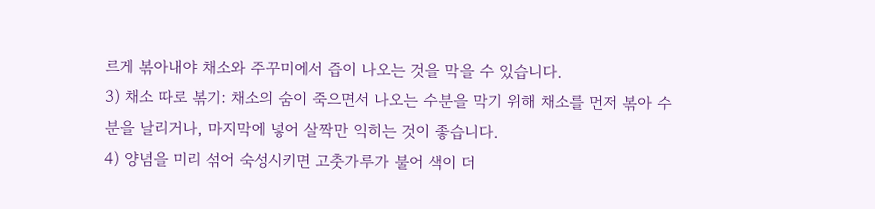르게 볶아내야 채소와 주꾸미에서 즙이 나오는 것을 막을 수 있습니다.
3) 채소 따로 볶기: 채소의 숨이 죽으면서 나오는 수분을 막기 위해 채소를 먼저 볶아 수분을 날리거나, 마지막에 넣어 살짝만 익히는 것이 좋습니다.
4) 양념을 미리 섞어 숙성시키면 고춧가루가 불어 색이 더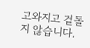고와지고 겉돌지 않습니다.